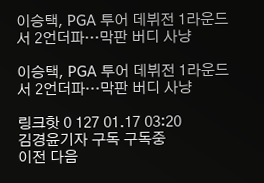이승택, PGA 투어 데뷔전 1라운드서 2언더파…막판 버디 사냥

이승택, PGA 투어 데뷔전 1라운드서 2언더파…막판 버디 사냥

링크핫 0 127 01.17 03:20
김경윤기자 구독 구독중
이전 다음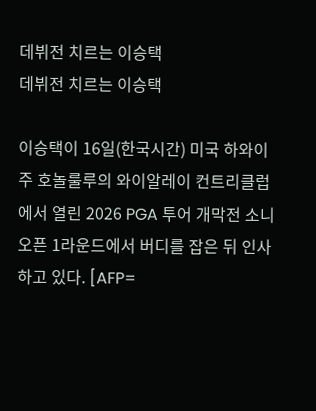데뷔전 치르는 이승택
데뷔전 치르는 이승택

이승택이 16일(한국시간) 미국 하와이주 호놀룰루의 와이알레이 컨트리클럽에서 열린 2026 PGA 투어 개막전 소니오픈 1라운드에서 버디를 잡은 뒤 인사하고 있다. [AFP=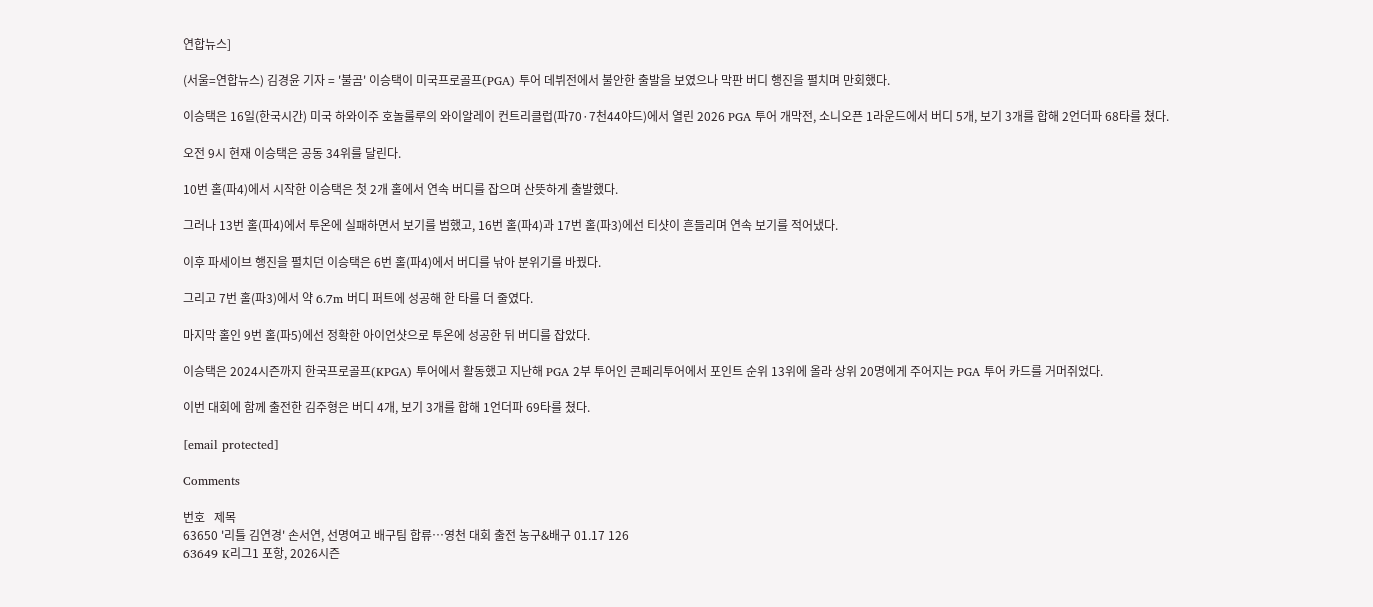연합뉴스]

(서울=연합뉴스) 김경윤 기자 = '불곰' 이승택이 미국프로골프(PGA) 투어 데뷔전에서 불안한 출발을 보였으나 막판 버디 행진을 펼치며 만회했다.

이승택은 16일(한국시간) 미국 하와이주 호놀룰루의 와이알레이 컨트리클럽(파70·7천44야드)에서 열린 2026 PGA 투어 개막전, 소니오픈 1라운드에서 버디 5개, 보기 3개를 합해 2언더파 68타를 쳤다.

오전 9시 현재 이승택은 공동 34위를 달린다.

10번 홀(파4)에서 시작한 이승택은 첫 2개 홀에서 연속 버디를 잡으며 산뜻하게 출발했다.

그러나 13번 홀(파4)에서 투온에 실패하면서 보기를 범했고, 16번 홀(파4)과 17번 홀(파3)에선 티샷이 흔들리며 연속 보기를 적어냈다.

이후 파세이브 행진을 펼치던 이승택은 6번 홀(파4)에서 버디를 낚아 분위기를 바꿨다.

그리고 7번 홀(파3)에서 약 6.7m 버디 퍼트에 성공해 한 타를 더 줄였다.

마지막 홀인 9번 홀(파5)에선 정확한 아이언샷으로 투온에 성공한 뒤 버디를 잡았다.

이승택은 2024시즌까지 한국프로골프(KPGA) 투어에서 활동했고 지난해 PGA 2부 투어인 콘페리투어에서 포인트 순위 13위에 올라 상위 20명에게 주어지는 PGA 투어 카드를 거머쥐었다.

이번 대회에 함께 출전한 김주형은 버디 4개, 보기 3개를 합해 1언더파 69타를 쳤다.

[email protected]

Comments

번호   제목
63650 '리틀 김연경' 손서연, 선명여고 배구팀 합류…영천 대회 출전 농구&배구 01.17 126
63649 K리그1 포항, 2026시즌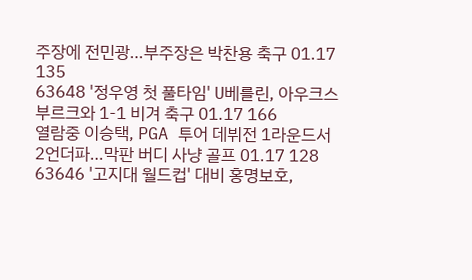주장에 전민광…부주장은 박찬용 축구 01.17 135
63648 '정우영 첫 풀타임' U베를린, 아우크스부르크와 1-1 비겨 축구 01.17 166
열람중 이승택, PGA 투어 데뷔전 1라운드서 2언더파…막판 버디 사냥 골프 01.17 128
63646 '고지대 월드컵' 대비 홍명보호,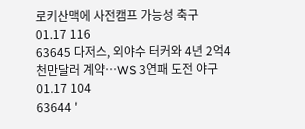로키산맥에 사전캠프 가능성 축구 01.17 116
63645 다저스, 외야수 터커와 4년 2억4천만달러 계약…WS 3연패 도전 야구 01.17 104
63644 '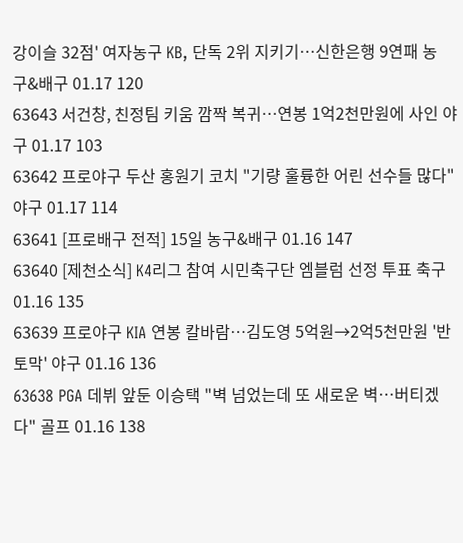강이슬 32점' 여자농구 KB, 단독 2위 지키기…신한은행 9연패 농구&배구 01.17 120
63643 서건창, 친정팀 키움 깜짝 복귀…연봉 1억2천만원에 사인 야구 01.17 103
63642 프로야구 두산 홍원기 코치 "기량 훌륭한 어린 선수들 많다" 야구 01.17 114
63641 [프로배구 전적] 15일 농구&배구 01.16 147
63640 [제천소식] K4리그 참여 시민축구단 엠블럼 선정 투표 축구 01.16 135
63639 프로야구 KIA 연봉 칼바람…김도영 5억원→2억5천만원 '반토막' 야구 01.16 136
63638 PGA 데뷔 앞둔 이승택 "벽 넘었는데 또 새로운 벽…버티겠다" 골프 01.16 138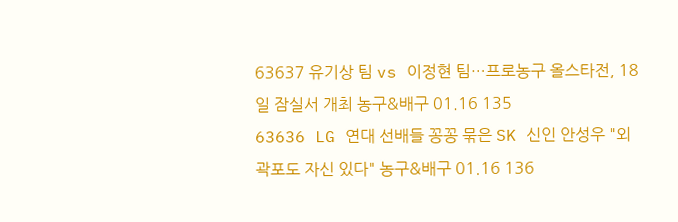63637 유기상 팀 vs 이정현 팀…프로농구 올스타전, 18일 잠실서 개최 농구&배구 01.16 135
63636 LG 연대 선배들 꽁꽁 묶은 SK 신인 안성우 "외곽포도 자신 있다" 농구&배구 01.16 136